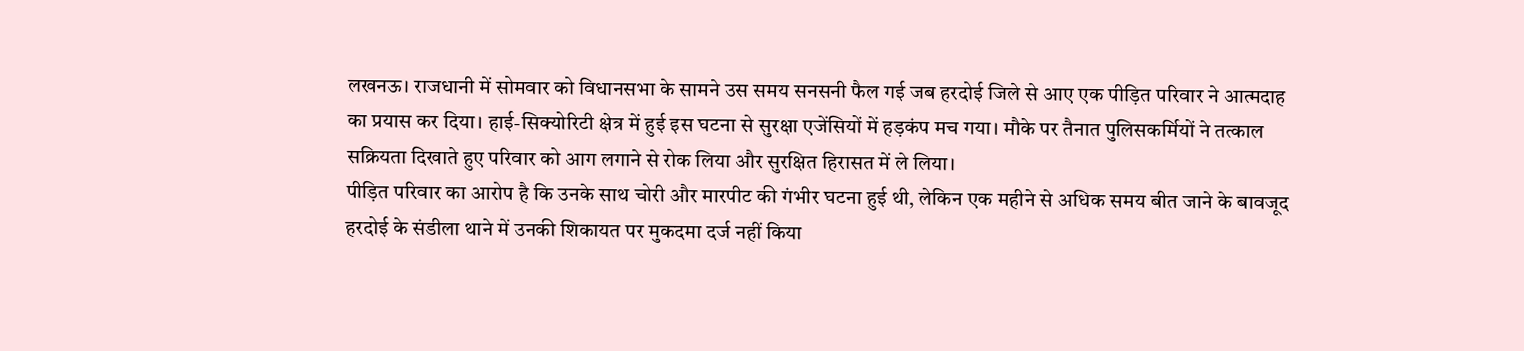लखनऊ। राजधानी में सोमवार को विधानसभा के सामने उस समय सनसनी फैल गई जब हरदोई जिले से आए एक पीड़ित परिवार ने आत्मदाह का प्रयास कर दिया। हाई-सिक्योरिटी क्षेत्र में हुई इस घटना से सुरक्षा एजेंसियों में हड़कंप मच गया। मौके पर तैनात पुलिसकर्मियों ने तत्काल सक्रियता दिखाते हुए परिवार को आग लगाने से रोक लिया और सुरक्षित हिरासत में ले लिया।
पीड़ित परिवार का आरोप है कि उनके साथ चोरी और मारपीट की गंभीर घटना हुई थी, लेकिन एक महीने से अधिक समय बीत जाने के बावजूद हरदोई के संडीला थाने में उनकी शिकायत पर मुकदमा दर्ज नहीं किया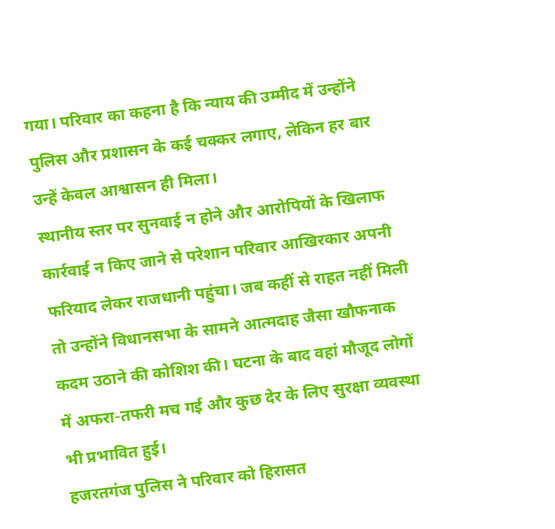गया। परिवार का कहना है कि न्याय की उम्मीद में उन्होंने पुलिस और प्रशासन के कई चक्कर लगाए, लेकिन हर बार उन्हें केवल आश्वासन ही मिला।
स्थानीय स्तर पर सुनवाई न होने और आरोपियों के खिलाफ कार्रवाई न किए जाने से परेशान परिवार आखिरकार अपनी फरियाद लेकर राजधानी पहुंचा। जब कहीं से राहत नहीं मिली तो उन्होंने विधानसभा के सामने आत्मदाह जैसा खौफनाक कदम उठाने की कोशिश की। घटना के बाद वहां मौजूद लोगों में अफरा-तफरी मच गई और कुछ देर के लिए सुरक्षा व्यवस्था भी प्रभावित हुई।
हजरतगंज पुलिस ने परिवार को हिरासत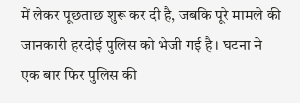में लेकर पूछताछ शुरू कर दी है, जबकि पूरे मामले की जानकारी हरदोई पुलिस को भेजी गई है। घटना ने एक बार फिर पुलिस की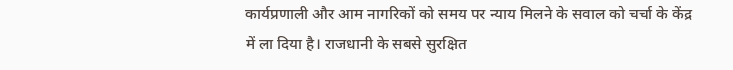कार्यप्रणाली और आम नागरिकों को समय पर न्याय मिलने के सवाल को चर्चा के केंद्र में ला दिया है। राजधानी के सबसे सुरक्षित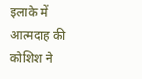इलाके में आत्मदाह की कोशिश ने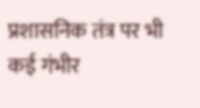प्रशासनिक तंत्र पर भी कई गंभीर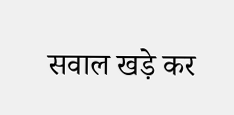सवाल खड़े कर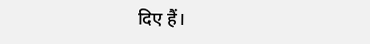दिए हैं।